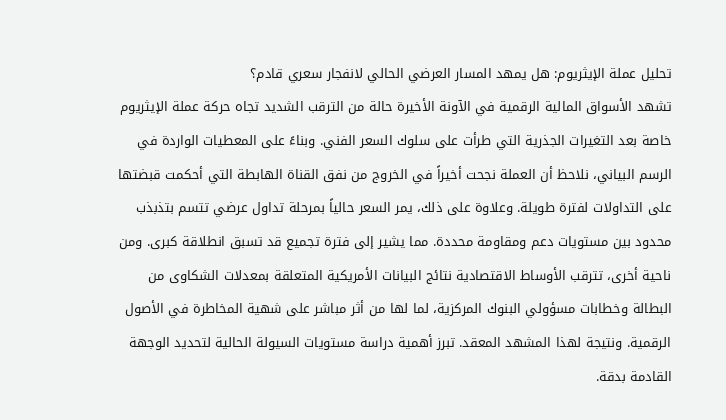تحليل عملة الإيثريوم: هل يمهد المسار العرضي الحالي لانفجار سعري قادم؟
تشهد الأسواق المالية الرقمية في الآونة الأخيرة حالة من الترقب الشديد تجاه حركة عملة الإيثريوم خاصة بعد التغيرات الجذرية التي طرأت على سلوك السعر الفني. وبناءً على المعطيات الواردة في الرسم البياني، نلاحظ أن العملة نجحت أخيراً في الخروج من نفق القناة الهابطة التي أحكمت قبضتها على التداولات لفترة طويلة. وعلاوة على ذلك، يمر السعر حالياً بمرحلة تداول عرضي تتسم بتذبذب محدود بين مستويات دعم ومقاومة محددة. مما يشير إلى فترة تجميع قد تسبق انطلاقة كبرى. ومن ناحية أخرى، تترقب الأوساط الاقتصادية نتائج البيانات الأمريكية المتعلقة بمعدلات الشكاوى من البطالة وخطابات مسؤولي البنوك المركزية، لما لها من أثر مباشر على شهية المخاطرة في الأصول الرقمية. ونتيجة لهذا المشهد المعقد. تبرز أهمية دراسة مستويات السيولة الحالية لتحديد الوجهة القادمة بدقة.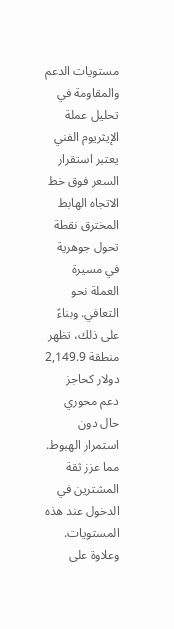مستويات الدعم والمقاومة في تحليل عملة الإيثريوم الفني
يعتبر استقرار السعر فوق خط الاتجاه الهابط المخترق نقطة تحول جوهرية في مسيرة العملة نحو التعافي. وبناءً على ذلك، تظهر منطقة 2,149.9 دولار كحاجز دعم محوري حال دون استمرار الهبوط. مما عزز ثقة المشترين في الدخول عند هذه المستويات. وعلاوة على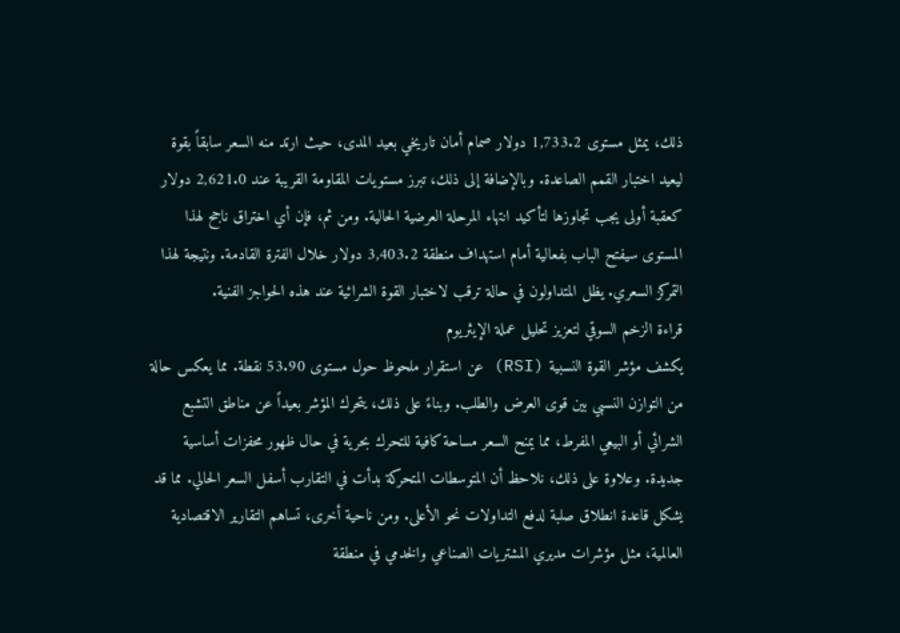ذلك، يمثل مستوى 1,733.2 دولار صمام أمان تاريخي بعيد المدى، حيث ارتد منه السعر سابقاً بقوة ليعيد اختبار القمم الصاعدة. وبالإضافة إلى ذلك، تبرز مستويات المقاومة القريبة عند 2,621.0 دولار كعقبة أولى يجب تجاوزها لتأكيد انتهاء المرحلة العرضية الحالية. ومن ثم، فإن أي اختراق ناجح لهذا المستوى سيفتح الباب بفعالية أمام استهداف منطقة 3,403.2 دولار خلال الفترة القادمة. ونتيجة لهذا التمركز السعري. يظل المتداولون في حالة ترقب لاختبار القوة الشرائية عند هذه الحواجز الفنية.
قراءة الزخم السوقي لتعزيز تحليل عملة الإيثريوم
يكشف مؤشر القوة النسبية (RSI) عن استقرار ملحوظ حول مستوى 53.90 نقطة. مما يعكس حالة من التوازن النسبي بين قوى العرض والطلب. وبناءً على ذلك، يتحرك المؤشر بعيداً عن مناطق التشبع الشرائي أو البيعي المفرط، مما يمنح السعر مساحة كافية للتحرك بحرية في حال ظهور محفزات أساسية جديدة. وعلاوة على ذلك، نلاحظ أن المتوسطات المتحركة بدأت في التقارب أسفل السعر الحالي. مما قد يشكل قاعدة انطلاق صلبة لدفع التداولات نحو الأعلى. ومن ناحية أخرى، تساهم التقارير الاقتصادية العالمية، مثل مؤشرات مديري المشتريات الصناعي والخدمي في منطقة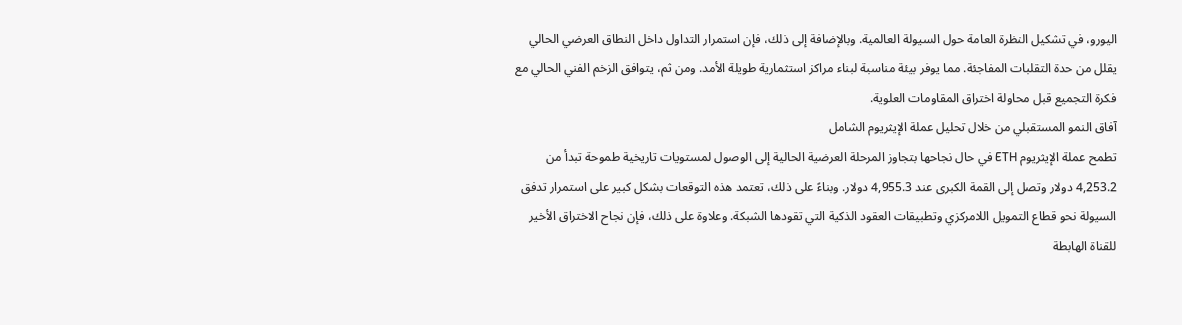اليورو، في تشكيل النظرة العامة حول السيولة العالمية. وبالإضافة إلى ذلك، فإن استمرار التداول داخل النطاق العرضي الحالي يقلل من حدة التقلبات المفاجئة. مما يوفر بيئة مناسبة لبناء مراكز استثمارية طويلة الأمد. ومن ثم، يتوافق الزخم الفني الحالي مع فكرة التجميع قبل محاولة اختراق المقاومات العلوية.
آفاق النمو المستقبلي من خلال تحليل عملة الإيثريوم الشامل
تطمح عملة الإيثريوم ETH في حال نجاحها بتجاوز المرحلة العرضية الحالية إلى الوصول لمستويات تاريخية طموحة تبدأ من 4,253.2 دولار وتصل إلى القمة الكبرى عند 4,955.3 دولار. وبناءً على ذلك، تعتمد هذه التوقعات بشكل كبير على استمرار تدفق السيولة نحو قطاع التمويل اللامركزي وتطبيقات العقود الذكية التي تقودها الشبكة. وعلاوة على ذلك، فإن نجاح الاختراق الأخير للقناة الهابطة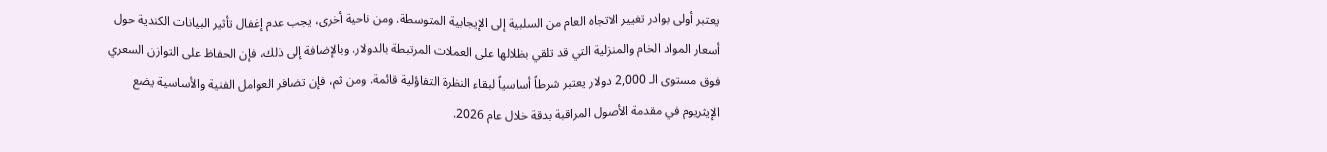يعتبر أولى بوادر تغيير الاتجاه العام من السلبية إلى الإيجابية المتوسطة. ومن ناحية أخرى، يجب عدم إغفال تأثير البيانات الكندية حول أسعار المواد الخام والمنزلية التي قد تلقي بظلالها على العملات المرتبطة بالدولار. وبالإضافة إلى ذلك، فإن الحفاظ على التوازن السعري فوق مستوى الـ 2,000 دولار يعتبر شرطاً أساسياً لبقاء النظرة التفاؤلية قائمة. ومن ثم، فإن تضافر العوامل الفنية والأساسية يضع الإيثريوم في مقدمة الأصول المراقبة بدقة خلال عام 2026.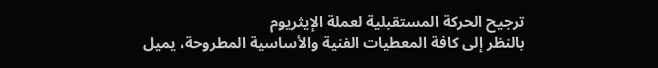ترجيح الحركة المستقبلية لعملة الإيثريوم
بالنظر إلى كافة المعطيات الفنية والأساسية المطروحة، يميل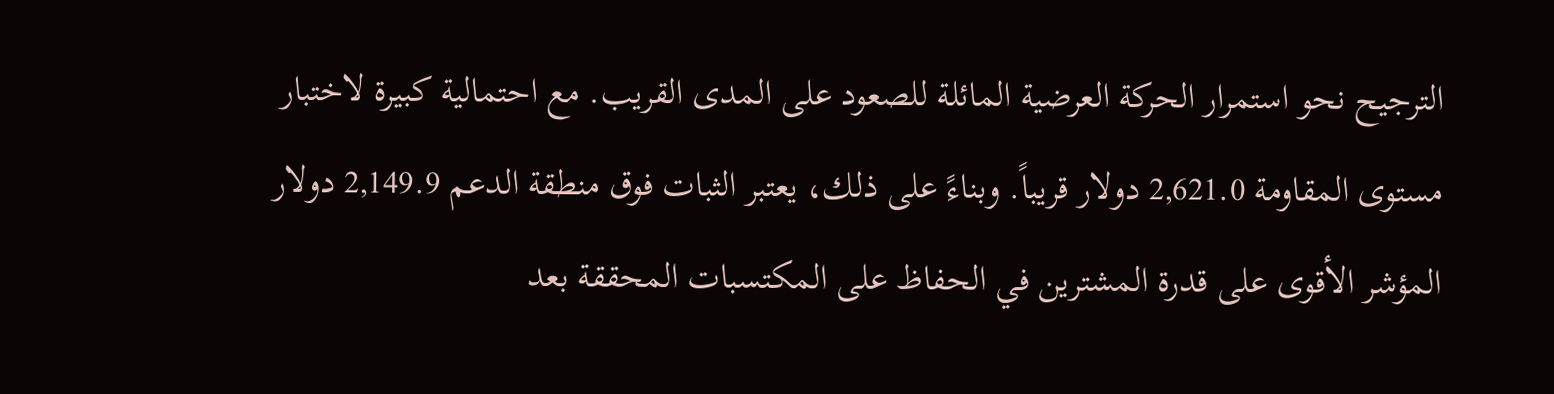الترجيح نحو استمرار الحركة العرضية المائلة للصعود على المدى القريب. مع احتمالية كبيرة لاختبار مستوى المقاومة 2,621.0 دولار قريباً. وبناءً على ذلك، يعتبر الثبات فوق منطقة الدعم 2,149.9 دولار المؤشر الأقوى على قدرة المشترين في الحفاظ على المكتسبات المحققة بعد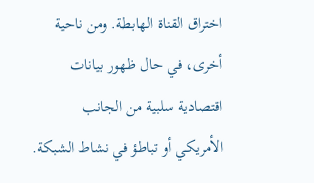اختراق القناة الهابطة. ومن ناحية أخرى، في حال ظهور بيانات اقتصادية سلبية من الجانب الأمريكي أو تباطؤ في نشاط الشبكة.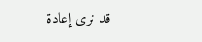قد نرى إعادة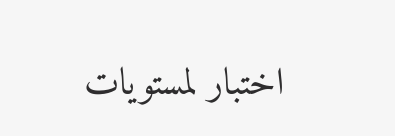اختبار لمستويات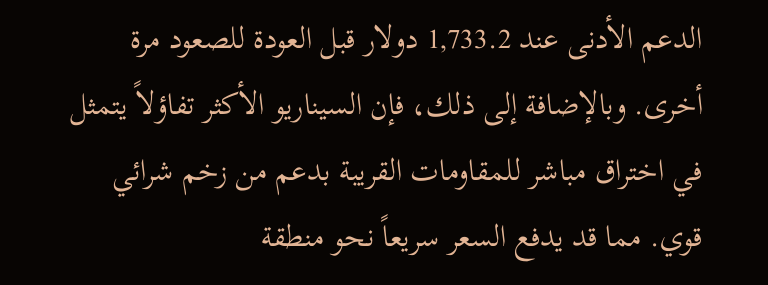الدعم الأدنى عند 1,733.2 دولار قبل العودة للصعود مرة أخرى. وبالإضافة إلى ذلك، فإن السيناريو الأكثر تفاؤلاً يتمثل في اختراق مباشر للمقاومات القريبة بدعم من زخم شرائي قوي. مما قد يدفع السعر سريعاً نحو منطقة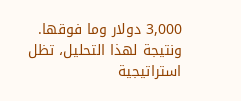3,000 دولار وما فوقها. ونتيجة لهذا التحليل، تظل استراتيجية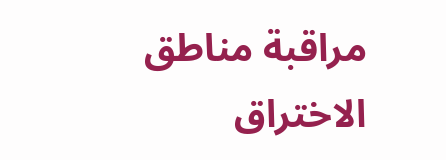مراقبة مناطق الاختراق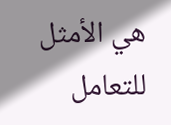هي الأمثل للتعامل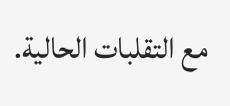مع التقلبات الحالية.